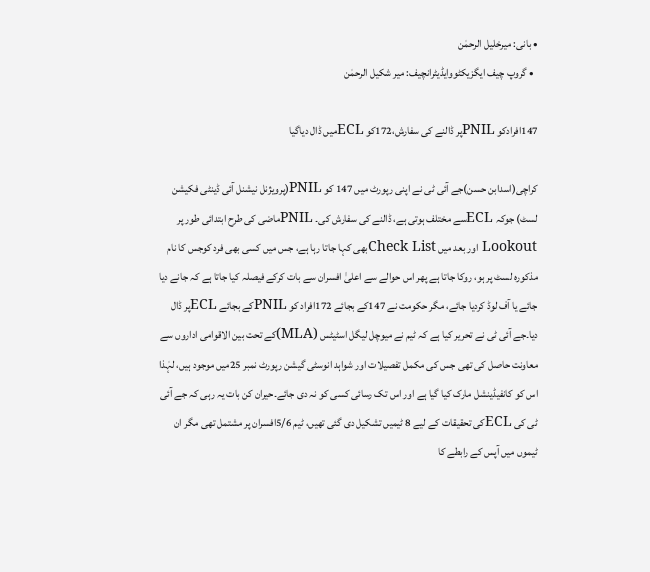• بانی: میرخلیل الرحمٰن
  • گروپ چیف ایگزیکٹووایڈیٹرانچیف: میر شکیل الرحمٰن

147افرادکو PNILپر ڈالنے کی سفارش،172کو ECLمیں ڈال دیاگیا

کراچی(اسدابن حسن)جے آئی ٹی نے اپنی رپورٹ میں 147 کو PNIL(پرویژنل نیشنل آئی ڈینٹی فکیشن لسٹ) جوکہ ECLسے مختلف ہوتی ہے، ڈالنے کی سفارش کی۔ PNILماضی کی طرح ابتدائی طور پر Lookout اور بعد میں Check Listبھی کہا جاتا رہا ہے، جس میں کسی بھی فرد کوجس کا نام مذکورہ لسٹ پر ہو، روکا جاتا ہے پھر اس حوالے سے اعلیٰ افسران سے بات کرکے فیصلہ کیا جاتا ہے کہ جانے دیا جائے یا آف لوڈ کردیا جائے، مگر حکومت نے 147کے بجائے 172افراد کو PNILکے بجائے ECLپر ڈال دیا۔جے آئی ٹی نے تحریر کیا ہے کہ ٹیم نے میوچل لیگل اسٹیٹس (MLA)کے تحت بین الاقوامی اداروں سے معاونت حاصل کی تھی جس کی مکمل تفصیلات اور شواہد انوسٹی گیشن رپورٹ نمبر 25میں موجود ہیں، لہٰذا اس کو کانفیڈینشل مارک کیا گیا ہے اور اس تک رسائی کسی کو نہ دی جائے۔حیران کن بات یہ رہی کہ جے آئی ٹی کی ECLکی تحقیقات کے لیے 8 ٹیمیں تشکیل دی گئی تھیں، ٹیم 5/6افسران پر مشتمل تھی مگر ان ٹیموں میں آپس کے رابطے کا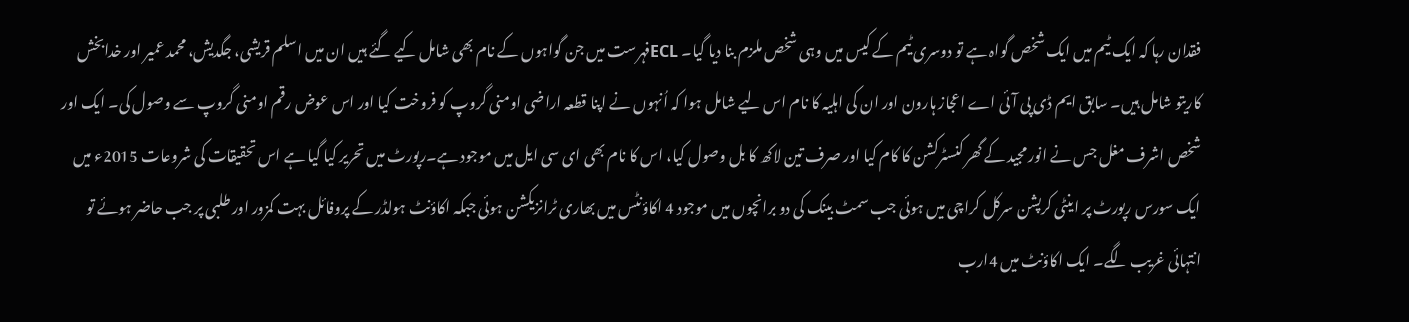فقدان رہا کہ ایک ٹیم میں ایک شخص گواہ ہے تو دوسری ٹیم کے کیس میں وہی شخص ملزم بنا دیا گیا۔ ECLفہرست میں جن گواہوں کے نام بھی شامل کیے گئے ہیں ان میں اسلم قریشی، جگدیش، محمد عمیر اور خدابخش کاریتو شامل ہیں۔ سابق ایم ڈی پی آئی اے اعجاز ہارون اور ان کی اہلیہ کا نام اس لیے شامل ہوا کہ اُنہوں نے اپنا قطعہ اراضی اومنی گروپ کو فروخت کیا اور اس عوض رقم اومنی گروپ سے وصول کی۔ ایک اور شخص اشرف مغل جس نے انور مجید کے گھر کنسٹرکشن کا کام کیا اور صرف تین لاکھ کا بل وصول کیا، اس کا نام بھی ای سی ایل میں موجود ہے۔رپورٹ میں تحریر کیا گیا ہے اس تحقیقات کی شروعات 2015ء میں ایک سورس رپورٹ پر اینٹی کرپشن سرکل کراچی میں ہوئی جب سمٹ بینک کی دو برانچوں میں موجود 4 اکاؤنٹس میں بھاری ٹرانزیکشن ہوئی جبکہ اکاؤنٹ ہولڈر کے پروفائل بہت کمزور اور طلبی پر جب حاضر ہوئے تو انتہائی غریب لگے۔ ایک اکاؤنٹ میں 4ارب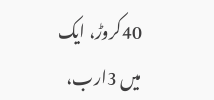40کروڑ، ایک میں 3ارب،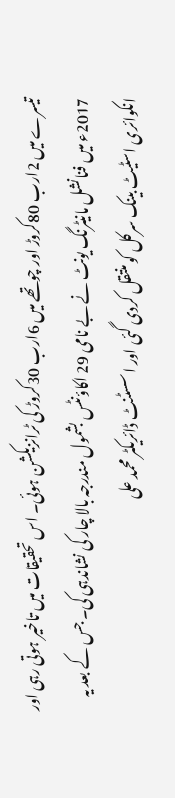تیسرے میں 2ارب 80کروڑ اور چوتھے میں 6ارب 30کروڑ کی ٹرانزیکشن ہوئی۔ اس تحقیقات میں تاخیر ہوتی رہی اور 2017ء میں فنانشل مانیٹرنگ یونٹ نے بے نامی 29 اکاؤنٹس بشمول مندرجہ بالا چار کی نشاندہی کی۔ جس کے بعد یہ انکوائری اسٹیٹ بینک سرکل کو منتقل کردی گئی اور اسسٹنٹ ڈائریکٹر محمد علی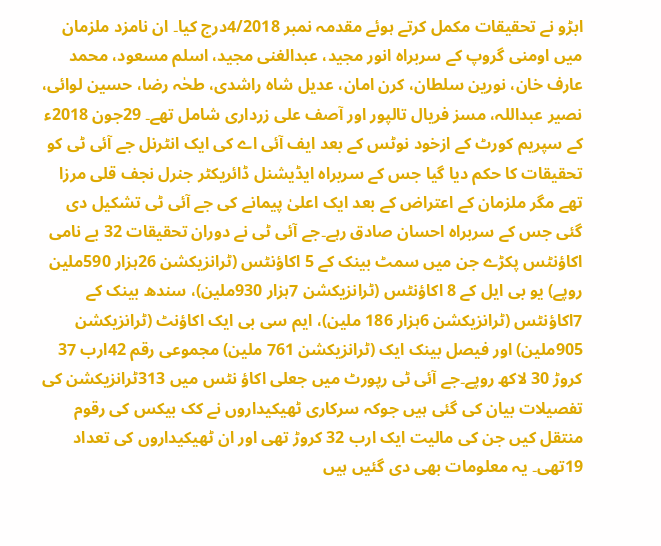ابڑو نے تحقیقات مکمل کرتے ہوئے مقدمہ نمبر 4/2018درج کیا۔ ان نامزد ملزمان میں اومنی گروپ کے سربراہ انور مجید، عبدالغنی مجید، اسلم مسعود، محمد عارف خان، نورین سلطان، کرن امان، عدیل شاہ راشدی، طحٰہ رضا، حسین لوائی، نصیر عبداللہ، مسز فریال تالپور اور آصف علی زرداری شامل تھے۔ 29جون 2018ء کے سپریم کورٹ کے ازخود نوٹس کے بعد ایف آئی اے کی ایک انٹرنل جے آئی ٹی کو تحقیقات کا حکم دیا گیا جس کے سربراہ ایڈیشنل ڈائریکٹر جنرل نجف قلی مرزا تھے مگر ملزمان کے اعتراض کے بعد ایک اعلیٰ پیمانے کی جے آئی ٹی تشکیل دی گئی جس کے سربراہ احسان صادق رہے۔جے آئی ٹی نے دوران تحقیقات 32 بے نامی اکاؤنٹس پکڑے جن میں سمٹ بینک کے 5 اکاؤنٹس (ٹرانزیکشن 26ہزار 590ملین روپے) یو بی ایل کے 8 اکاؤنٹس (ٹرانزیکشن 7ہزار 930ملین)، سندھ بینک کے 7اکاؤنٹس (ٹرانزیکشن 6ہزار 186 ملین)، ایم سی بی ایک اکاؤنٹ (ٹرانزیکشن 905ملین) اور فیصل بینک ایک (ٹرانزیکشن 761 ملین) مجموعی رقم 42ارب 37 کروڑ 30 لاکھ روپے۔جے آئی ٹی رپورٹ میں جعلی اکاؤ نٹس میں 313ٹرانزیکشن کی تفصیلات بیان کی گئی ہیں جوکہ سرکاری ٹھیکیداروں نے کک بیکس کی رقوم منتقل کیں جن کی مالیت ایک ارب 32 کروڑ تھی اور ان ٹھیکیداروں کی تعداد 19تھی۔ یہ معلومات بھی دی گئیں ہیں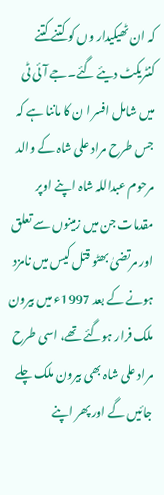کہ ان ٹھیکیدار وں کو کتنے کتنے کنٹریکٹ دیئے گئے۔جے آئی ٹی میں شامل افسر ا ن کا ماننا ہے کہ جس طرح مراد علی شاہ کے والد مرحوم عبداللہ شاہ اپنے اوپر مقدمات جن میں زمینوں سے تعلق اور مرتضیٰ بھٹو قتل کیس میں نامزد ہونے کے بعد 1997ء میں بیرون ملک فرار ہوگئے تھے، اسی طرح مراد علی شاہ بھی بیرون ملک چلے جائیں گے اور پھر اپنے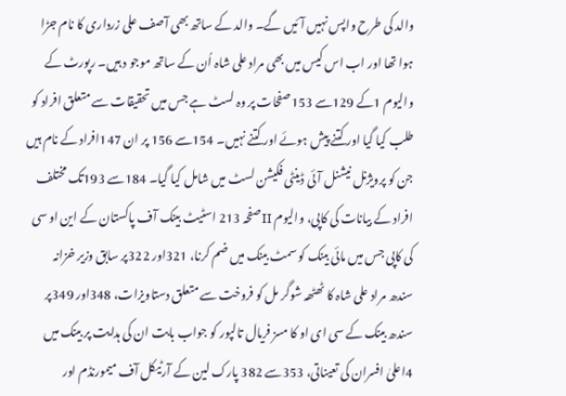والد کی طرح واپس نہیں آئیں گے۔ والد کے ساتھ بھی آصف علی زرداری کا نام جڑا ہوا تھا اور اب اس کیس میں بھی مراد علی شاہ اُن کے ساتھ موجو د ہیں۔ رپورٹ کے والیوم 1کے 129سے 153صفحات پر وہ لسٹ ہے جس میں تحقیقات سے متعلق افراد کو طلب کیا گیا اور کتنے پیش ہوئے اور کتنے نہیں۔ 154سے 156 پر ان 147افراد کے نام ہیں جن کو پرویژنل نیشنل آئی ڈینٹی فکیشن لسٹ میں شامل کیا گیا۔ 184سے 193تک مختلف افراد کے بیانات کی کاپی، والیوم IIصفحہ 213 اسٹیٹ بینک آف پاکستان کے این او سی کی کاپی جس میں مائی بینک کو سمٹ بینک میں ضم کرنا، 321اور 322پر سابق وزیر خزانہ سندھ مراد علی شاہ کا ٹھٹھہ شوگر مل کو فروخت سے متعلق دستاویزات، 348اور 349پر سندھ بینک کے سی ای او کا مسز فریال تالپور کو جواب بابت ان کی ہدایت پر بینک میں 4اعلیٰ افسران کی تعیناتی، 353سے 382 پارک لین کے آرٹیکل آف میمورنڈم اور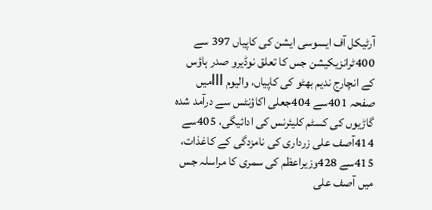آرٹیکل آف ایسوسی ایشن کی کاپیاں 397 سے 400ٹرانزیکیشن جس کا تعلق نوڈیرو صدر ہاؤس کے انچارج ندیم بھٹو کی کاپیاں، والیوم IIIمیں صفحہ 401سے 404جعلی اکاؤنٹس سے درآمد شدہ گاڑیوں کی کسٹم کلیئرنس کی ادائیگی، 405سے 414آصف علی زرداری کی نامزدگی کے کاغذات، 415سے 428وزیراعظم کی سمری کا مراسلہ جس میں آصف علی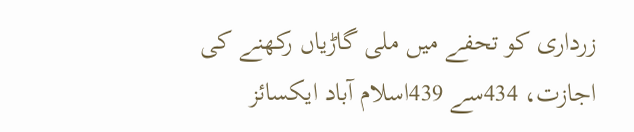زرداری کو تحفے میں ملی گاڑیاں رکھنے کی اجازت، 434سے 439اسلام آباد ایکسائز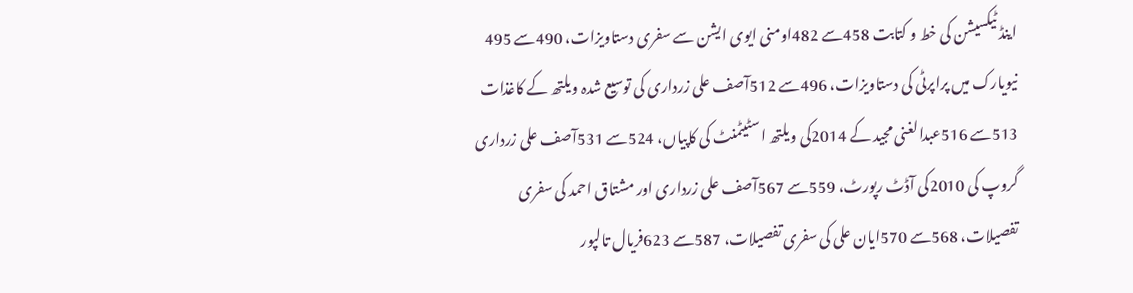اینڈ ٹیکسیشن کی خط و کتابت 458سے 482اومنی ایوی ایشن سے سفری دستاویزات، 490سے 495 نیویارک میں پراپرٹی کی دستاویزات، 496سے 512آصف علی زرداری کی توسیع شدہ ویلتھ کے کاغذات 513سے 516عبدالغنی مجید کے 2014کی ویلتھ اسٹیٹمنٹ کی کاپیاں، 524سے 531آصف علی زرداری گروپ کی 2010کی آڈٹ رپورٹ، 559سے 567آصف علی زرداری اور مشتاق احمد کی سفری تفصیلات، 568سے 570ایان علی کی سفری تفصیلات، 587سے 623فریال تالپور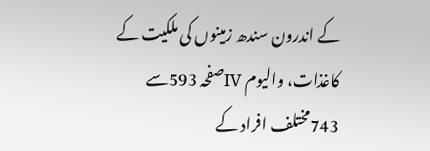کے اندرون سندھ زمینوں کی ملکیت کے کاغذات، والیوم IVصفحہ 593سے 743مختلف افراد کے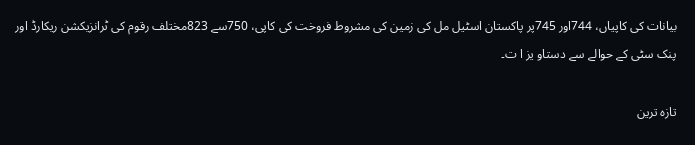بیانات کی کاپیاں، 744اور 745پر پاکستان اسٹیل مل کی زمین کی مشروط فروخت کی کاپی، 750سے 823مختلف رقوم کی ٹرانزیکشن ریکارڈ اور پنک سٹی کے حوالے سے دستاو یز ا ت۔

تازہ ترین